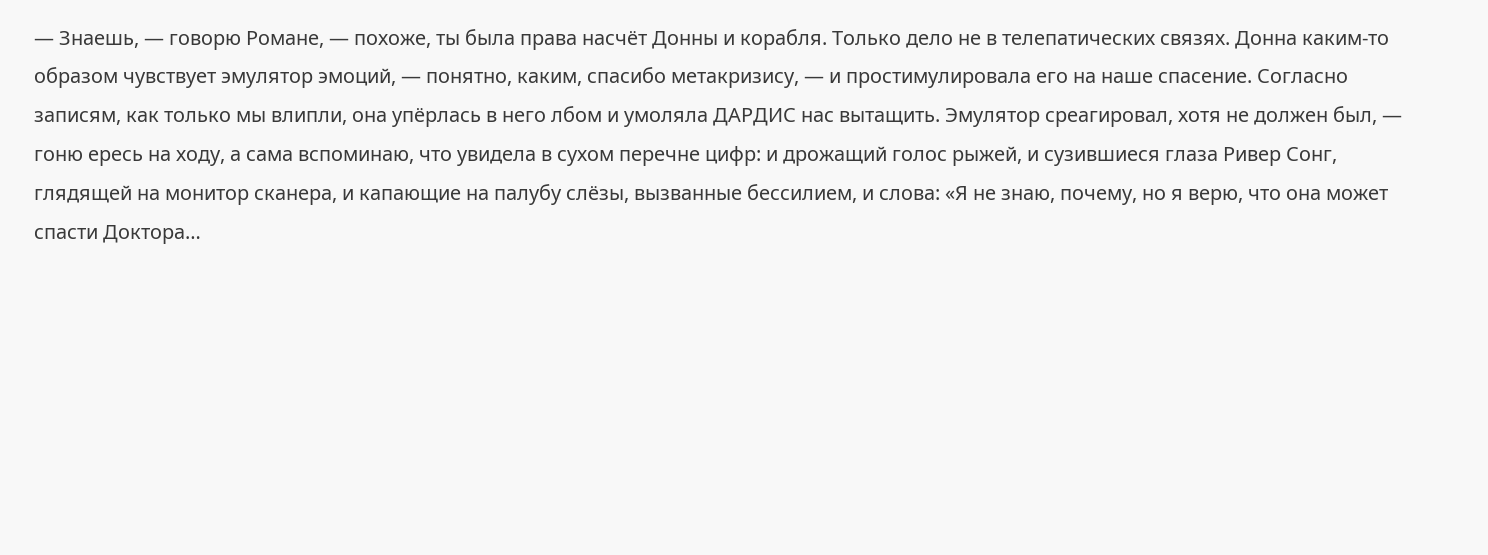— Знаешь, — говорю Романе, — похоже, ты была права насчёт Донны и корабля. Только дело не в телепатических связях. Донна каким-то образом чувствует эмулятор эмоций, — понятно, каким, спасибо метакризису, — и простимулировала его на наше спасение. Согласно записям, как только мы влипли, она упёрлась в него лбом и умоляла ДАРДИС нас вытащить. Эмулятор среагировал, хотя не должен был, — гоню ересь на ходу, а сама вспоминаю, что увидела в сухом перечне цифр: и дрожащий голос рыжей, и сузившиеся глаза Ривер Сонг, глядящей на монитор сканера, и капающие на палубу слёзы, вызванные бессилием, и слова: «Я не знаю, почему, но я верю, что она может спасти Доктора…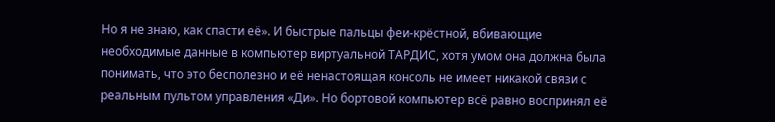Но я не знаю, как спасти её». И быстрые пальцы феи-крёстной, вбивающие необходимые данные в компьютер виртуальной ТАРДИС, хотя умом она должна была понимать, что это бесполезно и её ненастоящая консоль не имеет никакой связи с реальным пультом управления «Ди». Но бортовой компьютер всё равно воспринял её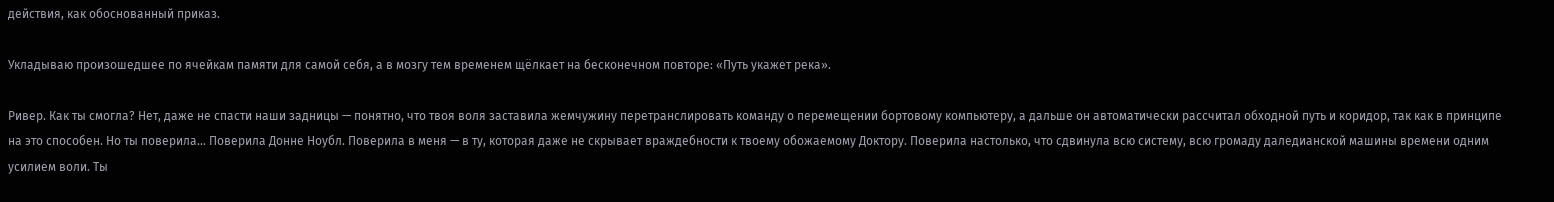действия, как обоснованный приказ.

Укладываю произошедшее по ячейкам памяти для самой себя, а в мозгу тем временем щёлкает на бесконечном повторе: «Путь укажет река».

Ривер. Как ты смогла? Нет, даже не спасти наши задницы — понятно, что твоя воля заставила жемчужину перетранслировать команду о перемещении бортовому компьютеру, а дальше он автоматически рассчитал обходной путь и коридор, так как в принципе на это способен. Но ты поверила… Поверила Донне Ноубл. Поверила в меня — в ту, которая даже не скрывает враждебности к твоему обожаемому Доктору. Поверила настолько, что сдвинула всю систему, всю громаду даледианской машины времени одним усилием воли. Ты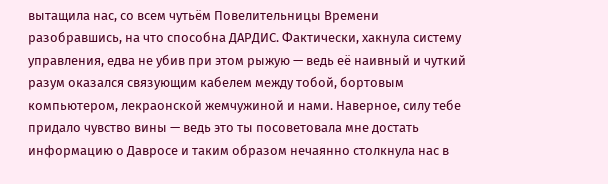вытащила нас, со всем чутьём Повелительницы Времени разобравшись, на что способна ДАРДИС. Фактически, хакнула систему управления, едва не убив при этом рыжую — ведь её наивный и чуткий разум оказался связующим кабелем между тобой, бортовым компьютером, лекраонской жемчужиной и нами. Наверное, силу тебе придало чувство вины — ведь это ты посоветовала мне достать информацию о Давросе и таким образом нечаянно столкнула нас в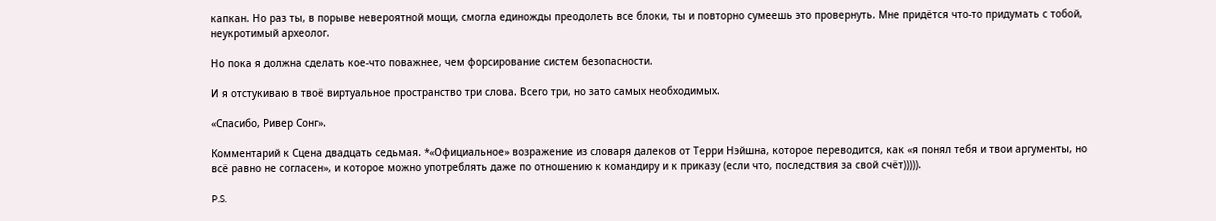капкан. Но раз ты, в порыве невероятной мощи, смогла единожды преодолеть все блоки, ты и повторно сумеешь это провернуть. Мне придётся что-то придумать с тобой, неукротимый археолог.

Но пока я должна сделать кое-что поважнее, чем форсирование систем безопасности.

И я отстукиваю в твоё виртуальное пространство три слова. Всего три, но зато самых необходимых.

«Спасибо, Ривер Сонг».

Комментарий к Сцена двадцать седьмая. *«Официальное» возражение из словаря далеков от Терри Нэйшна, которое переводится, как «я понял тебя и твои аргументы, но всё равно не согласен», и которое можно употреблять даже по отношению к командиру и к приказу (если что, последствия за свой счёт))))).

P.S.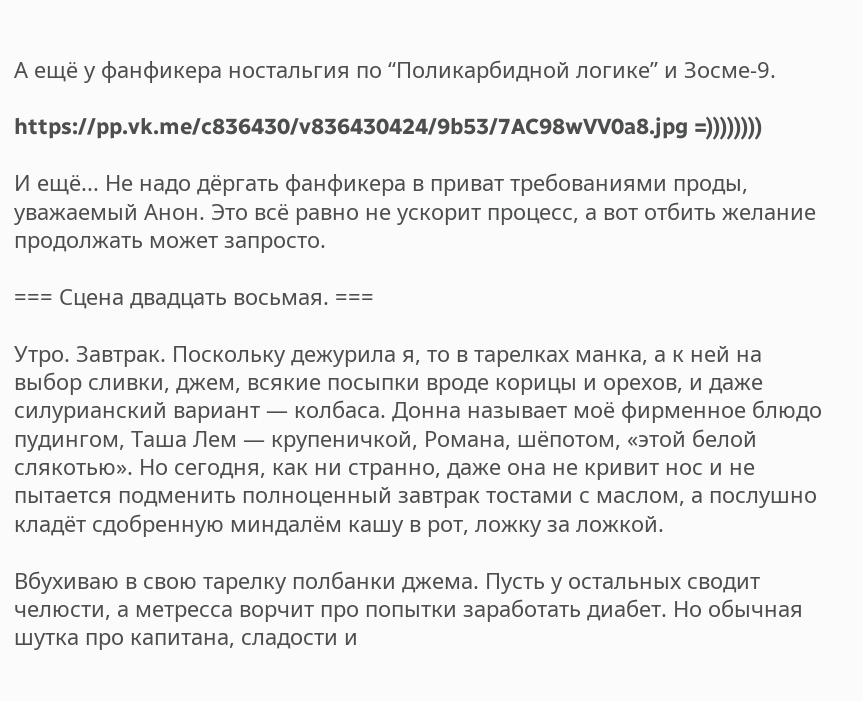А ещё у фанфикера ностальгия по “Поликарбидной логике” и Зосме-9.

https://pp.vk.me/c836430/v836430424/9b53/7AC98wVV0a8.jpg =))))))))

И ещё... Не надо дёргать фанфикера в приват требованиями проды, уважаемый Анон. Это всё равно не ускорит процесс, а вот отбить желание продолжать может запросто.

=== Сцена двадцать восьмая. ===

Утро. Завтрак. Поскольку дежурила я, то в тарелках манка, а к ней на выбор сливки, джем, всякие посыпки вроде корицы и орехов, и даже силурианский вариант — колбаса. Донна называет моё фирменное блюдо пудингом, Таша Лем — крупеничкой, Романа, шёпотом, «этой белой слякотью». Но сегодня, как ни странно, даже она не кривит нос и не пытается подменить полноценный завтрак тостами с маслом, а послушно кладёт сдобренную миндалём кашу в рот, ложку за ложкой.

Вбухиваю в свою тарелку полбанки джема. Пусть у остальных сводит челюсти, а метресса ворчит про попытки заработать диабет. Но обычная шутка про капитана, сладости и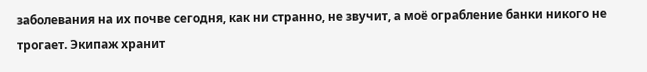заболевания на их почве сегодня, как ни странно, не звучит, а моё ограбление банки никого не трогает. Экипаж хранит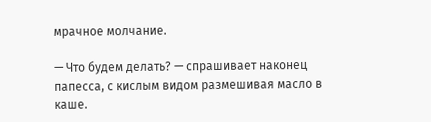мрачное молчание.

— Что будем делать? — спрашивает наконец папесса, с кислым видом размешивая масло в каше.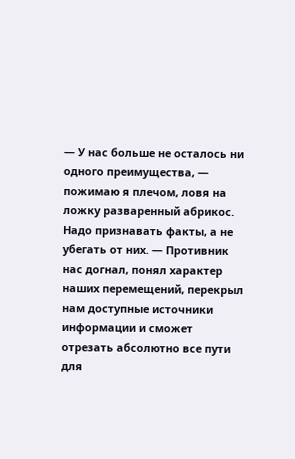— У нас больше не осталось ни одного преимущества, — пожимаю я плечом, ловя на ложку разваренный абрикос. Надо признавать факты, а не убегать от них. — Противник нас догнал, понял характер наших перемещений, перекрыл нам доступные источники информации и сможет отрезать абсолютно все пути для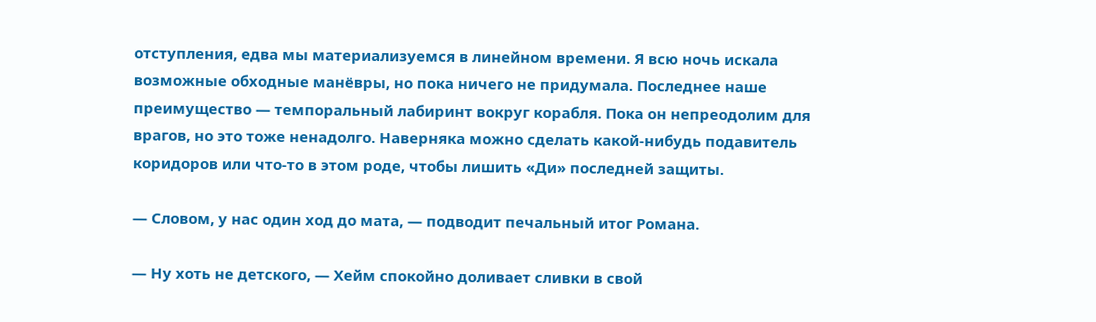отступления, едва мы материализуемся в линейном времени. Я всю ночь искала возможные обходные манёвры, но пока ничего не придумала. Последнее наше преимущество — темпоральный лабиринт вокруг корабля. Пока он непреодолим для врагов, но это тоже ненадолго. Наверняка можно сделать какой-нибудь подавитель коридоров или что-то в этом роде, чтобы лишить «Ди» последней защиты.

— Словом, у нас один ход до мата, — подводит печальный итог Романа.

— Ну хоть не детского, — Хейм спокойно доливает сливки в свой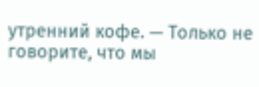утренний кофе. — Только не говорите, что мы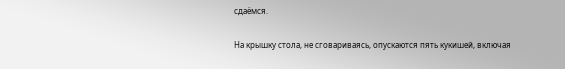сдаёмся.

На крышку стола, не сговариваясь, опускаются пять кукишей, включая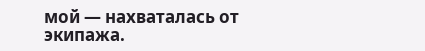мой — нахваталась от экипажа.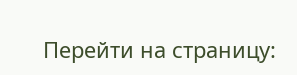Перейти на страницу: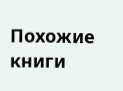Похожие книги